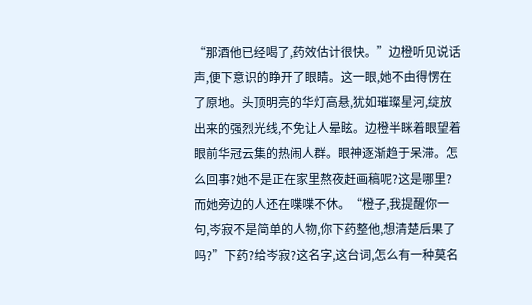“那酒他已经喝了,药效估计很快。”边橙听见说话声,便下意识的睁开了眼睛。这一眼,她不由得愣在了原地。头顶明亮的华灯高悬,犹如璀璨星河,绽放出来的强烈光线,不免让人晕眩。边橙半眯着眼望着眼前华冠云集的热闹人群。眼神逐渐趋于呆滞。怎么回事?她不是正在家里熬夜赶画稿呢?这是哪里?而她旁边的人还在喋喋不休。“橙子,我提醒你一句,岑寂不是简单的人物,你下药整他,想清楚后果了吗?”下药?给岑寂?这名字,这台词,怎么有一种莫名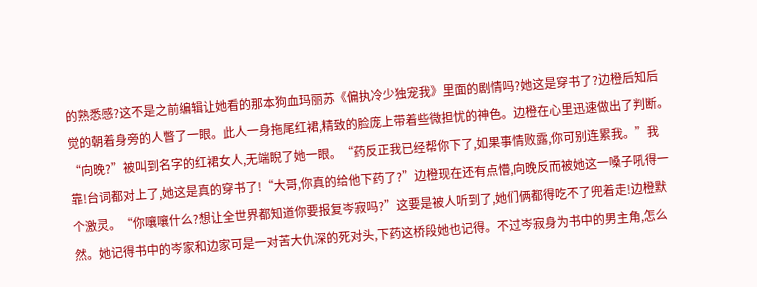的熟悉感?这不是之前编辑让她看的那本狗血玛丽苏《偏执冷少独宠我》里面的剧情吗?她这是穿书了?边橙后知后觉的朝着身旁的人瞥了一眼。此人一身拖尾红裙,精致的脸庞上带着些微担忧的神色。边橙在心里迅速做出了判断。“向晚?”被叫到名字的红裙女人,无端睨了她一眼。“药反正我已经帮你下了,如果事情败露,你可别连累我。”我靠!台词都对上了,她这是真的穿书了!“大哥,你真的给他下药了?”边橙现在还有点懵,向晚反而被她这一嗓子吼得一个激灵。“你嚷嚷什么?想让全世界都知道你要报复岑寂吗?”这要是被人听到了,她们俩都得吃不了兜着走!边橙默然。她记得书中的岑家和边家可是一对苦大仇深的死对头,下药这桥段她也记得。不过岑寂身为书中的男主角,怎么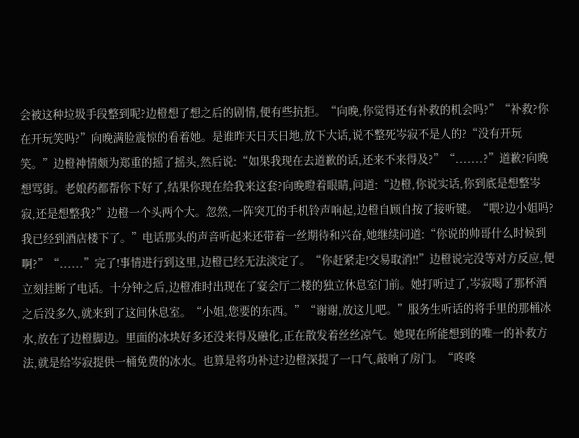会被这种垃圾手段整到呢?边橙想了想之后的剧情,便有些抗拒。“向晚,你觉得还有补救的机会吗?”“补救?你在开玩笑吗?”向晚满脸震惊的看着她。是谁昨天日天日地,放下大话,说不整死岑寂不是人的?“没有开玩笑。”边橙神情颇为郑重的摇了摇头,然后说:“如果我现在去道歉的话,还来不来得及?”“.......?”道歉?向晚想骂街。老娘药都帮你下好了,结果你现在给我来这套?向晚瞪着眼睛,问道:“边橙,你说实话,你到底是想整岑寂,还是想整我?”边橙一个头两个大。忽然,一阵突兀的手机铃声响起,边橙自顾自按了接听键。“喂?边小姐吗?我已经到酒店楼下了。”电话那头的声音听起来还带着一丝期待和兴奋,她继续问道:“你说的帅哥什么时候到啊?”“......”完了!事情进行到这里,边橙已经无法淡定了。“你赶紧走!交易取消!!”边橙说完没等对方反应,便立刻挂断了电话。十分钟之后,边橙准时出现在了宴会厅二楼的独立休息室门前。她打听过了,岑寂喝了那杯酒之后没多久,就来到了这间休息室。“小姐,您要的东西。”“谢谢,放这儿吧。”服务生听话的将手里的那桶冰水,放在了边橙脚边。里面的冰块好多还没来得及融化,正在散发着丝丝凉气。她现在所能想到的唯一的补救方法,就是给岑寂提供一桶免费的冰水。也算是将功补过?边橙深提了一口气,敲响了房门。“咚咚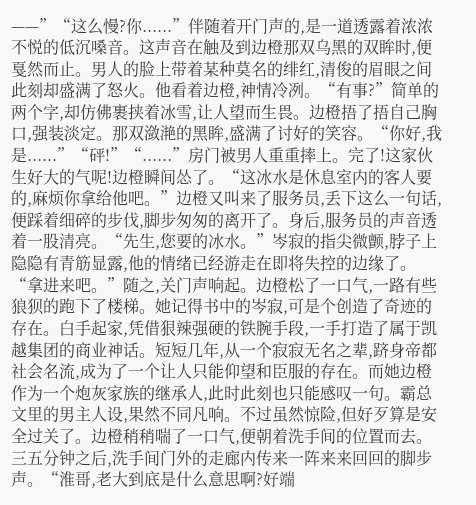——”“这么慢?你......”伴随着开门声的,是一道透露着浓浓不悦的低沉嗓音。这声音在触及到边橙那双乌黑的双眸时,便戛然而止。男人的脸上带着某种莫名的绯红,清俊的眉眼之间此刻却盛满了怒火。他看着边橙,神情冷冽。“有事?”简单的两个字,却仿佛裹挟着冰雪,让人望而生畏。边橙捂了捂自己胸口,强装淡定。那双潋滟的黑眸,盛满了讨好的笑容。“你好,我是......”“砰!”“......”房门被男人重重摔上。完了!这家伙生好大的气呢!边橙瞬间怂了。“这冰水是休息室内的客人要的,麻烦你拿给他吧。”边橙又叫来了服务员,丢下这么一句话,便踩着细碎的步伐,脚步匆匆的离开了。身后,服务员的声音透着一股清亮。“先生,您要的冰水。”岑寂的指尖微颤,脖子上隐隐有青筋显露,他的情绪已经游走在即将失控的边缘了。“拿进来吧。”随之,关门声响起。边橙松了一口气,一路有些狼狈的跑下了楼梯。她记得书中的岑寂,可是个创造了奇迹的存在。白手起家,凭借狠辣强硬的铁腕手段,一手打造了属于凯越集团的商业神话。短短几年,从一个寂寂无名之辈,跻身帝都社会名流,成为了一个让人只能仰望和臣服的存在。而她边橙作为一个炮灰家族的继承人,此时此刻也只能感叹一句。霸总文里的男主人设,果然不同凡响。不过虽然惊险,但好歹算是安全过关了。边橙稍稍喘了一口气,便朝着洗手间的位置而去。三五分钟之后,洗手间门外的走廊内传来一阵来来回回的脚步声。“淮哥,老大到底是什么意思啊?好端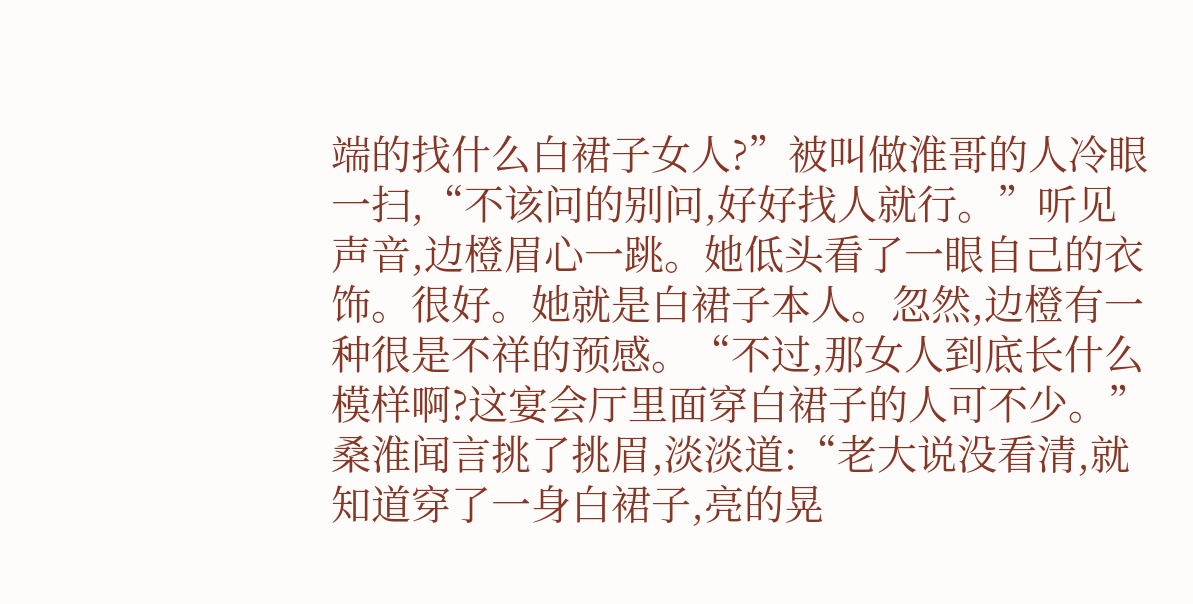端的找什么白裙子女人?”被叫做淮哥的人冷眼一扫,“不该问的别问,好好找人就行。”听见声音,边橙眉心一跳。她低头看了一眼自己的衣饰。很好。她就是白裙子本人。忽然,边橙有一种很是不祥的预感。“不过,那女人到底长什么模样啊?这宴会厅里面穿白裙子的人可不少。”桑淮闻言挑了挑眉,淡淡道:“老大说没看清,就知道穿了一身白裙子,亮的晃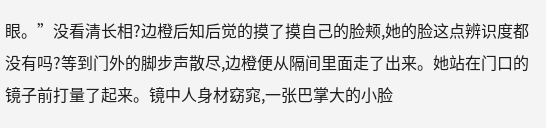眼。”没看清长相?边橙后知后觉的摸了摸自己的脸颊,她的脸这点辨识度都没有吗?等到门外的脚步声散尽,边橙便从隔间里面走了出来。她站在门口的镜子前打量了起来。镜中人身材窈窕,一张巴掌大的小脸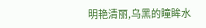明艳清丽,乌黑的瞳眸水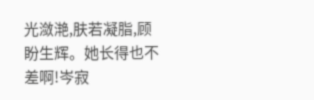光潋滟,肤若凝脂,顾盼生辉。她长得也不差啊!岑寂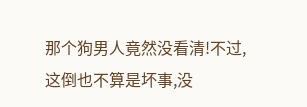那个狗男人竟然没看清!不过,这倒也不算是坏事,没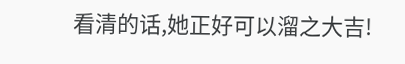看清的话,她正好可以溜之大吉!